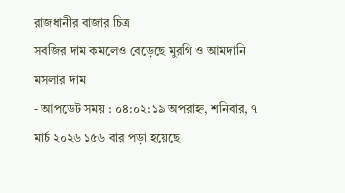রাজধানীর বাজার চিত্র
সবজির দাম কমলেও বেড়েছে মুরগি ও আমদানি মসলার দাম
- আপডেট সময় : ০৪:০২:১৯ অপরাহ্ন, শনিবার, ৭ মার্চ ২০২৬ ১৫৬ বার পড়া হয়েছে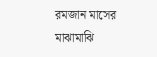রমজান মাসের মাঝামাঝি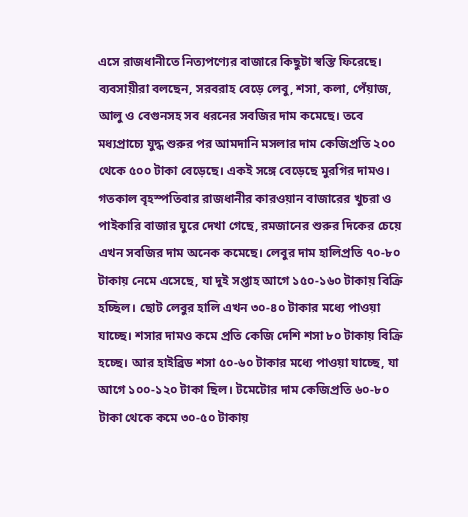এসে রাজধানীতে নিত্যপণ্যের বাজারে কিছুটা স্বস্তি ফিরেছে। ব্যবসায়ীরা বলছেন, সরবরাহ বেড়ে লেবু, শসা, কলা, পেঁয়াজ, আলু ও বেগুনসহ সব ধরনের সবজির দাম কমেছে। তবে মধ্যপ্রাচ্যে যুদ্ধ শুরুর পর আমদানি মসলার দাম কেজিপ্রতি ২০০ থেকে ৫০০ টাকা বেড়েছে। একই সঙ্গে বেড়েছে মুরগির দামও।
গতকাল বৃহস্পতিবার রাজধানীর কারওয়ান বাজারের খুচরা ও পাইকারি বাজার ঘুরে দেখা গেছে, রমজানের শুরুর দিকের চেয়ে এখন সবজির দাম অনেক কমেছে। লেবুর দাম হালিপ্রতি ৭০-৮০ টাকায় নেমে এসেছে, যা দুই সপ্তাহ আগে ১৫০-১৬০ টাকায় বিক্রি হচ্ছিল। ছোট লেবুর হালি এখন ৩০-৪০ টাকার মধ্যে পাওয়া যাচ্ছে। শসার দামও কমে প্রতি কেজি দেশি শসা ৮০ টাকায় বিক্রি হচ্ছে। আর হাইব্রিড শসা ৫০-৬০ টাকার মধ্যে পাওয়া যাচ্ছে, যা আগে ১০০-১২০ টাকা ছিল। টমেটোর দাম কেজিপ্রতি ৬০-৮০ টাকা থেকে কমে ৩০-৫০ টাকায়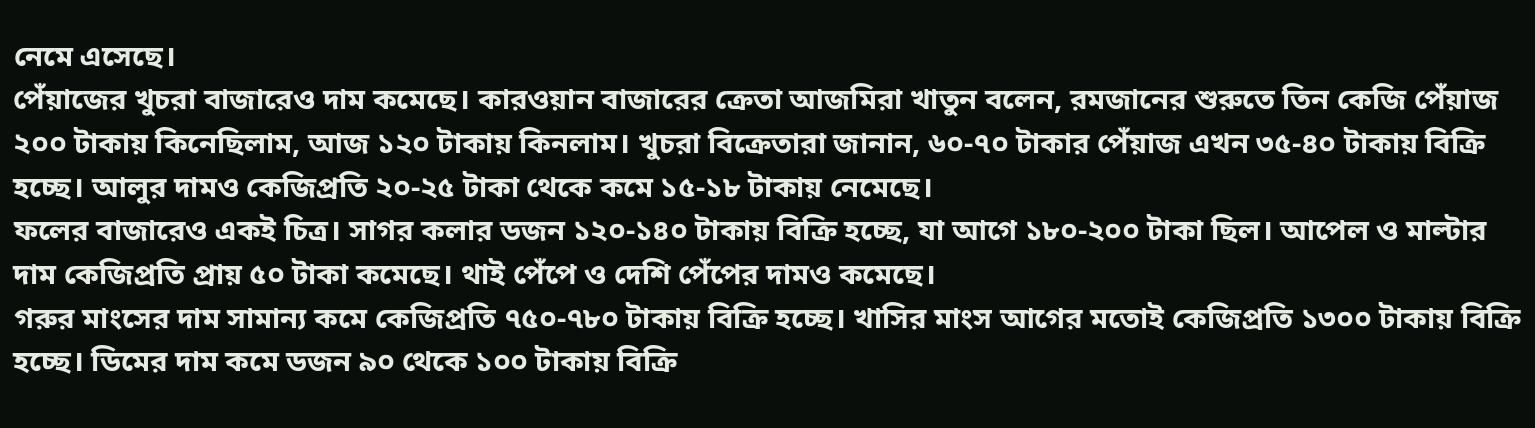নেমে এসেছে।
পেঁয়াজের খুচরা বাজারেও দাম কমেছে। কারওয়ান বাজারের ক্রেতা আজমিরা খাতুন বলেন, রমজানের শুরুতে তিন কেজি পেঁয়াজ ২০০ টাকায় কিনেছিলাম, আজ ১২০ টাকায় কিনলাম। খুচরা বিক্রেতারা জানান, ৬০-৭০ টাকার পেঁয়াজ এখন ৩৫-৪০ টাকায় বিক্রি হচ্ছে। আলুর দামও কেজিপ্রতি ২০-২৫ টাকা থেকে কমে ১৫-১৮ টাকায় নেমেছে।
ফলের বাজারেও একই চিত্র। সাগর কলার ডজন ১২০-১৪০ টাকায় বিক্রি হচ্ছে, যা আগে ১৮০-২০০ টাকা ছিল। আপেল ও মাল্টার দাম কেজিপ্রতি প্রায় ৫০ টাকা কমেছে। থাই পেঁপে ও দেশি পেঁপের দামও কমেছে।
গরুর মাংসের দাম সামান্য কমে কেজিপ্রতি ৭৫০-৭৮০ টাকায় বিক্রি হচ্ছে। খাসির মাংস আগের মতোই কেজিপ্রতি ১৩০০ টাকায় বিক্রি হচ্ছে। ডিমের দাম কমে ডজন ৯০ থেকে ১০০ টাকায় বিক্রি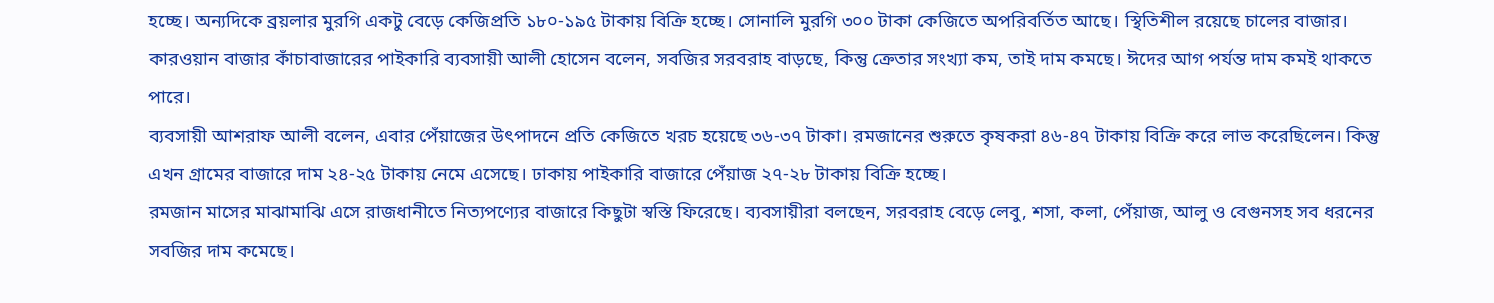হচ্ছে। অন্যদিকে ব্রয়লার মুরগি একটু বেড়ে কেজিপ্রতি ১৮০-১৯৫ টাকায় বিক্রি হচ্ছে। সোনালি মুরগি ৩০০ টাকা কেজিতে অপরিবর্তিত আছে। স্থিতিশীল রয়েছে চালের বাজার।
কারওয়ান বাজার কাঁচাবাজারের পাইকারি ব্যবসায়ী আলী হোসেন বলেন, সবজির সরবরাহ বাড়ছে, কিন্তু ক্রেতার সংখ্যা কম, তাই দাম কমছে। ঈদের আগ পর্যন্ত দাম কমই থাকতে পারে।
ব্যবসায়ী আশরাফ আলী বলেন, এবার পেঁয়াজের উৎপাদনে প্রতি কেজিতে খরচ হয়েছে ৩৬-৩৭ টাকা। রমজানের শুরুতে কৃষকরা ৪৬-৪৭ টাকায় বিক্রি করে লাভ করেছিলেন। কিন্তু এখন গ্রামের বাজারে দাম ২৪-২৫ টাকায় নেমে এসেছে। ঢাকায় পাইকারি বাজারে পেঁয়াজ ২৭-২৮ টাকায় বিক্রি হচ্ছে।
রমজান মাসের মাঝামাঝি এসে রাজধানীতে নিত্যপণ্যের বাজারে কিছুটা স্বস্তি ফিরেছে। ব্যবসায়ীরা বলছেন, সরবরাহ বেড়ে লেবু, শসা, কলা, পেঁয়াজ, আলু ও বেগুনসহ সব ধরনের সবজির দাম কমেছে।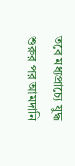তবে মধ্যপ্রাচ্যে যুদ্ধ শুরুর পর আমদানি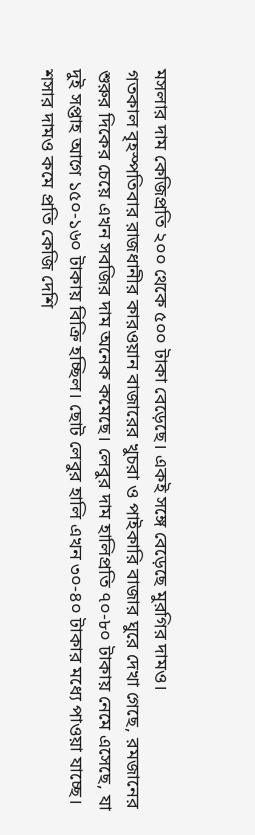মসলার দাম কেজিপ্রতি ২০০ থেকে ৫০০ টাকা বেড়েছে। একই সঙ্গে বেড়েছে মুরগির দামও।
গতকাল বৃহস্পতিবার রাজধানীর কারওয়ান বাজারের খুচরা ও পাইকারি বাজার ঘুরে দেখা গেছে, রমজানের শুরুর দিকের চেয়ে এখন সবজির দাম অনেক কমেছে। লেবুর দাম হালিপ্রতি ৭০-৮০ টাকায় নেমে এসেছে, যা দুই সপ্তাহ আগে ১৫০-১৬০ টাকায় বিক্রি হচ্ছিল। ছোট লেবুর হালি এখন ৩০-৪০ টাকার মধ্যে পাওয়া যাচ্ছে। শসার দামও কমে প্রতি কেজি দেশি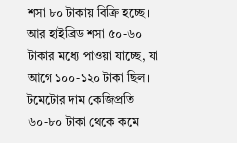শসা ৮০ টাকায় বিক্রি হচ্ছে। আর হাইব্রিড শসা ৫০-৬০ টাকার মধ্যে পাওয়া যাচ্ছে, যা আগে ১০০-১২০ টাকা ছিল। টমেটোর দাম কেজিপ্রতি ৬০-৮০ টাকা থেকে কমে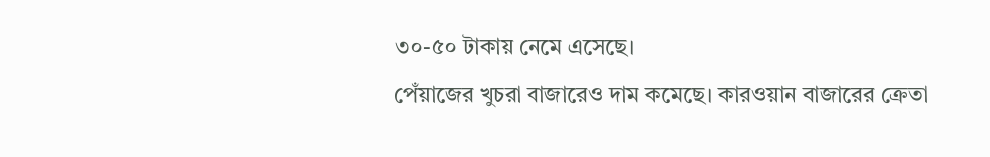৩০-৫০ টাকায় নেমে এসেছে।
পেঁয়াজের খুচরা বাজারেও দাম কমেছে। কারওয়ান বাজারের ক্রেতা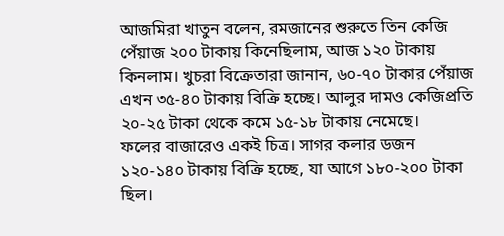আজমিরা খাতুন বলেন, রমজানের শুরুতে তিন কেজি পেঁয়াজ ২০০ টাকায় কিনেছিলাম, আজ ১২০ টাকায় কিনলাম। খুচরা বিক্রেতারা জানান, ৬০-৭০ টাকার পেঁয়াজ এখন ৩৫-৪০ টাকায় বিক্রি হচ্ছে। আলুর দামও কেজিপ্রতি ২০-২৫ টাকা থেকে কমে ১৫-১৮ টাকায় নেমেছে।
ফলের বাজারেও একই চিত্র। সাগর কলার ডজন ১২০-১৪০ টাকায় বিক্রি হচ্ছে, যা আগে ১৮০-২০০ টাকা ছিল।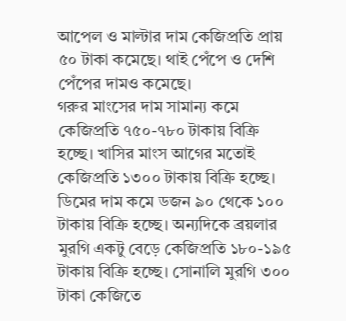আপেল ও মাল্টার দাম কেজিপ্রতি প্রায় ৫০ টাকা কমেছে। থাই পেঁপে ও দেশি পেঁপের দামও কমেছে।
গরুর মাংসের দাম সামান্য কমে কেজিপ্রতি ৭৫০-৭৮০ টাকায় বিক্রি হচ্ছে। খাসির মাংস আগের মতোই কেজিপ্রতি ১৩০০ টাকায় বিক্রি হচ্ছে। ডিমের দাম কমে ডজন ৯০ থেকে ১০০ টাকায় বিক্রি হচ্ছে। অন্যদিকে ব্রয়লার মুরগি একটু বেড়ে কেজিপ্রতি ১৮০-১৯৫ টাকায় বিক্রি হচ্ছে। সোনালি মুরগি ৩০০ টাকা কেজিতে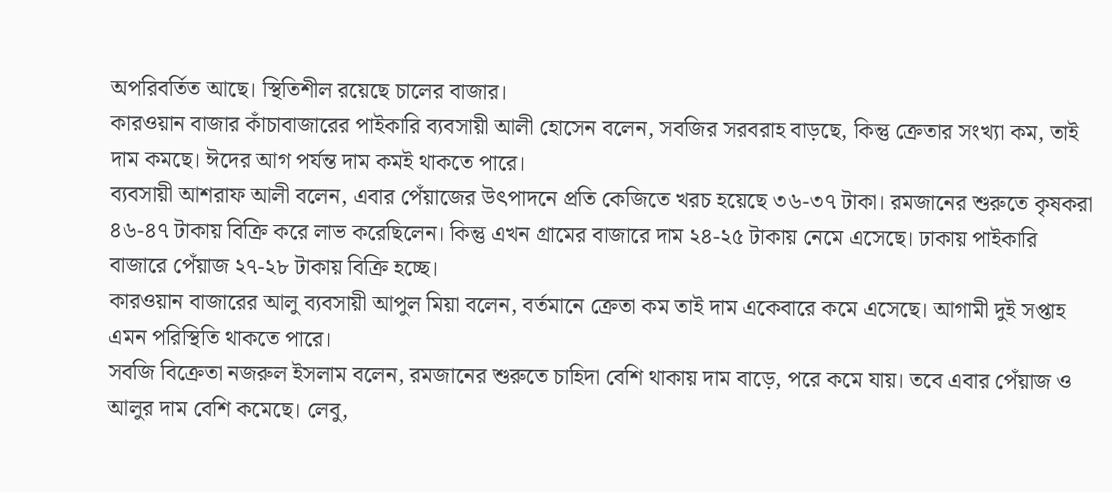অপরিবর্তিত আছে। স্থিতিশীল রয়েছে চালের বাজার।
কারওয়ান বাজার কাঁচাবাজারের পাইকারি ব্যবসায়ী আলী হোসেন বলেন, সবজির সরবরাহ বাড়ছে, কিন্তু ক্রেতার সংখ্যা কম, তাই দাম কমছে। ঈদের আগ পর্যন্ত দাম কমই থাকতে পারে।
ব্যবসায়ী আশরাফ আলী বলেন, এবার পেঁয়াজের উৎপাদনে প্রতি কেজিতে খরচ হয়েছে ৩৬-৩৭ টাকা। রমজানের শুরুতে কৃষকরা ৪৬-৪৭ টাকায় বিক্রি করে লাভ করেছিলেন। কিন্তু এখন গ্রামের বাজারে দাম ২৪-২৫ টাকায় নেমে এসেছে। ঢাকায় পাইকারি বাজারে পেঁয়াজ ২৭-২৮ টাকায় বিক্রি হচ্ছে।
কারওয়ান বাজারের আলু ব্যবসায়ী আপুল মিয়া বলেন, বর্তমানে ক্রেতা কম তাই দাম একেবারে কমে এসেছে। আগামী দুই সপ্তাহ এমন পরিস্থিতি থাকতে পারে।
সবজি বিক্রেতা নজরুল ইসলাম বলেন, রমজানের শুরুতে চাহিদা বেশি থাকায় দাম বাড়ে, পরে কমে যায়। তবে এবার পেঁয়াজ ও আলুর দাম বেশি কমেছে। লেবু,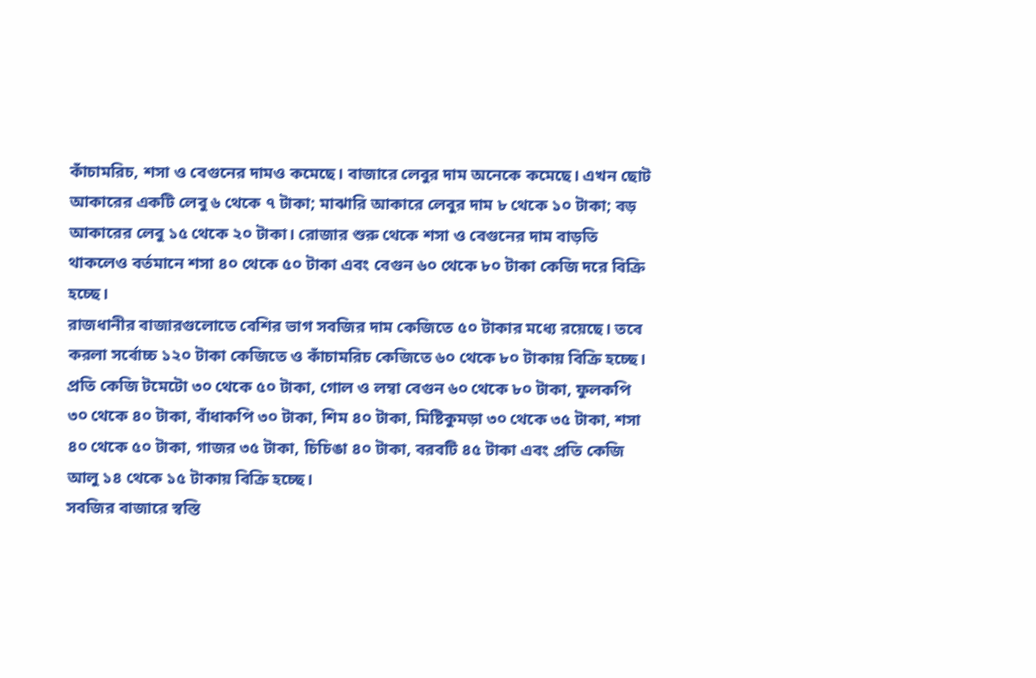কাঁচামরিচ, শসা ও বেগুনের দামও কমেছে। বাজারে লেবুর দাম অনেকে কমেছে। এখন ছোট আকারের একটি লেবু ৬ থেকে ৭ টাকা; মাঝারি আকারে লেবুর দাম ৮ থেকে ১০ টাকা; বড় আকারের লেবু ১৫ থেকে ২০ টাকা। রোজার শুরু থেকে শসা ও বেগুনের দাম বাড়তি থাকলেও বর্তমানে শসা ৪০ থেকে ৫০ টাকা এবং বেগুন ৬০ থেকে ৮০ টাকা কেজি দরে বিক্রি হচ্ছে।
রাজধানীর বাজারগুলোতে বেশির ভাগ সবজির দাম কেজিতে ৫০ টাকার মধ্যে রয়েছে। তবে করলা সর্বোচ্চ ১২০ টাকা কেজিতে ও কাঁচামরিচ কেজিতে ৬০ থেকে ৮০ টাকায় বিক্রি হচ্ছে। প্রতি কেজি টমেটো ৩০ থেকে ৫০ টাকা, গোল ও লম্বা বেগুন ৬০ থেকে ৮০ টাকা, ফুলকপি ৩০ থেকে ৪০ টাকা, বাঁধাকপি ৩০ টাকা, শিম ৪০ টাকা, মিষ্টিকুমড়া ৩০ থেকে ৩৫ টাকা, শসা ৪০ থেকে ৫০ টাকা, গাজর ৩৫ টাকা, চিচিঙা ৪০ টাকা, বরবটি ৪৫ টাকা এবং প্রতি কেজি আলু ১৪ থেকে ১৫ টাকায় বিক্রি হচ্ছে।
সবজির বাজারে স্বস্তি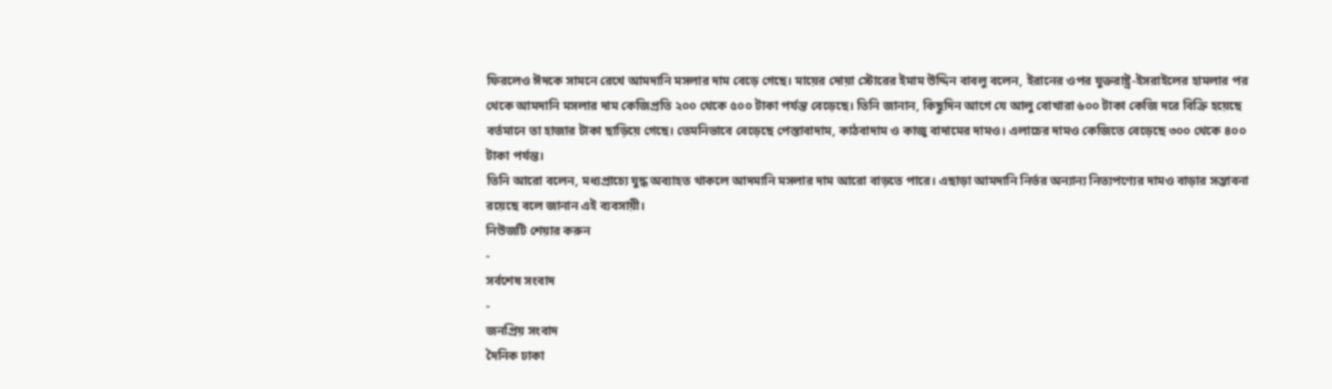ফিরলেও ঈদকে সামনে রেখে আমদানি মসলার দাম বেড়ে গেছে। মায়ের দোয়া স্টোরের ইমাম উদ্দিন বাবলু বলেন, ইরানের ওপর যুক্তরাষ্ট্র-ইসরাইলের হামলার পর থেকে আমদানি মসলার দাম কেজিপ্রতি ২০০ থেকে ৫০০ টাকা পর্যন্ত বেড়েছে। তিনি জানান, কিছুদিন আগে যে আলু বোখারা ৬০০ টাকা কেজি দরে বিক্রি হয়েছে বর্তমানে তা হাজার টাকা ছাড়িয়ে গেছে। তেমনিভাবে বেড়েছে পেস্তাবাদাম, কাঠবাদাম ও কাজু বাদামের দামও। এলাচের দামও কেজিতে বেড়েছে ৩০০ থেকে ৪০০ টাকা পর্যন্ত।
তিনি আরো বলেন, মধ্যপ্রাচ্যে যুদ্ধ অব্যাহত থাকলে আদমানি মসলার দাম আরো বাড়তে পারে। এছাড়া আমদানি নির্ভর অন্যান্য নিত্যপণ্যের দামও বাড়ার সম্ভাবনা রয়েছে বলে জানান এই ব্যবসায়ী।
নিউজটি শেয়ার করুন
-
সর্বশেষ সংবাদ
-
জনপ্রিয় সংবাদ
দৈনিক ঢাকা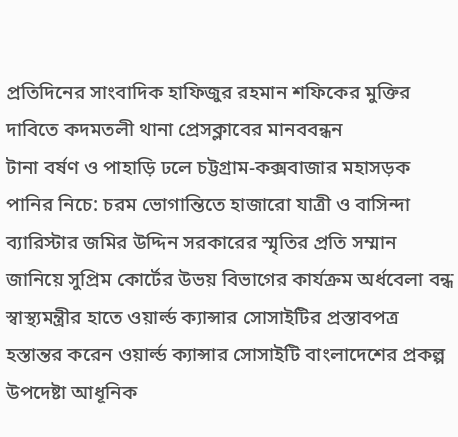প্রতিদিনের সাংবাদিক হাফিজুর রহমান শফিকের মুক্তির দাবিতে কদমতলী থানা প্রেসক্লাবের মানববন্ধন
টানা বর্ষণ ও পাহাড়ি ঢলে চট্টগ্রাম-কক্সবাজার মহাসড়ক পানির নিচে: চরম ভোগান্তিতে হাজারো যাত্রী ও বাসিন্দা
ব্যারিস্টার জমির উদ্দিন সরকারের স্মৃতির প্রতি সম্মান জানিয়ে সুপ্রিম কোর্টের উভয় বিভাগের কার্যক্রম অর্ধবেলা বন্ধ
স্বাস্থ্যমন্ত্রীর হাতে ওয়ার্ল্ড ক্যান্সার সোসাইটির প্রস্তাবপত্র হস্তান্তর করেন ওয়ার্ল্ড ক্যান্সার সোসাইটি বাংলাদেশের প্রকল্প উপদেষ্টা আধূনিক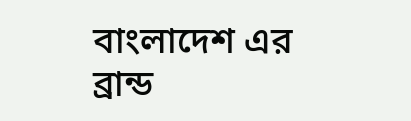বাংলাদেশ এর ব্রান্ড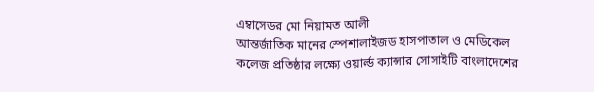এম্বাসেডর মো নিয়ামত আলী
আন্তর্জাতিক মানের স্পেশালাইজড হাসপাতাল ও মেডিকেল কলেজ প্রতিষ্ঠার লক্ষ্যে ওয়ার্ল্ড ক্যান্সার সোসাইটি বাংলাদেশের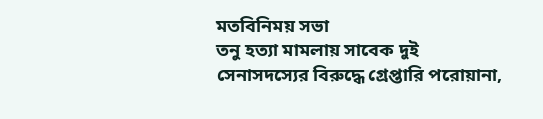মতবিনিময় সভা
তনু হত্যা মামলায় সাবেক দুই সেনাসদস্যের বিরুদ্ধে গ্রেপ্তারি পরোয়ানা,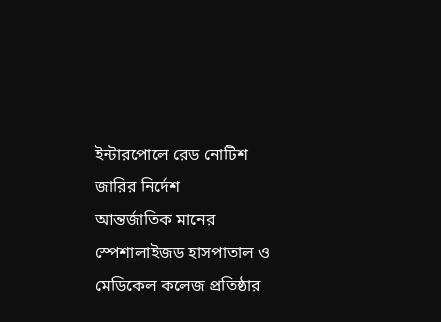ইন্টারপোলে রেড নোটিশ জারির নির্দেশ
আন্তর্জাতিক মানের স্পেশালাইজড হাসপাতাল ও মেডিকেল কলেজ প্রতিষ্ঠার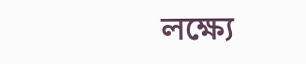লক্ষ্যে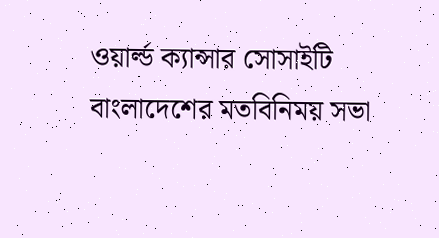ওয়ার্ল্ড ক্যান্সার সোসাইটি বাংলাদেশের মতবিনিময় সভা